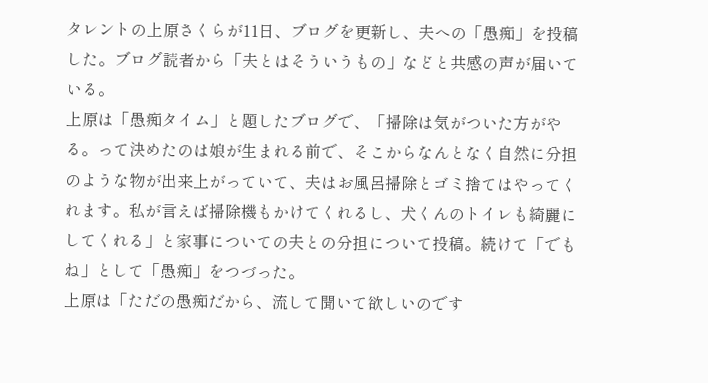タレントの上原さくらが11日、ブログを更新し、夫への「愚痴」を投稿した。ブログ読者から「夫とはそういうもの」などと共感の声が届いている。
上原は「愚痴タイム」と題したブログで、「掃除は気がついた方がやる。って決めたのは娘が生まれる前で、そこからなんとなく自然に分担のような物が出来上がっていて、夫はお風呂掃除とゴミ捨てはやってくれます。私が言えば掃除機もかけてくれるし、犬くんのトイレも綺麗にしてくれる」と家事についての夫との分担について投稿。続けて「でもね」として「愚痴」をつづった。
上原は「ただの愚痴だから、流して聞いて欲しいのです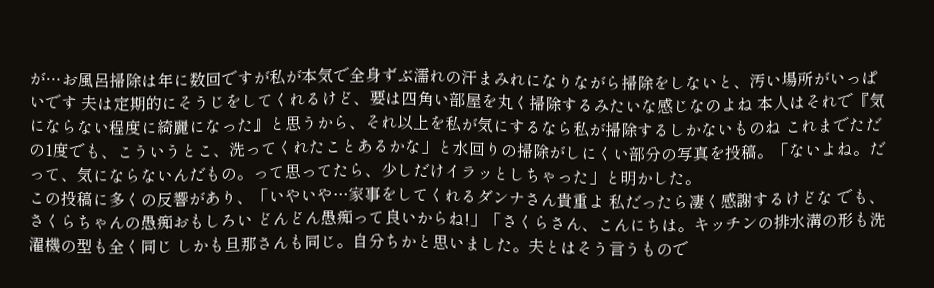が…お風呂掃除は年に数回ですが私が本気で全身ずぶ濡れの汗まみれになりながら掃除をしないと、汚い場所がいっぱいです 夫は定期的にそうじをしてくれるけど、要は四角い部屋を丸く掃除するみたいな感じなのよね 本人はそれで『気にならない程度に綺麗になった』と思うから、それ以上を私が気にするなら私が掃除するしかないものね これまでただの1度でも、こういうとこ、洗ってくれたことあるかな」と水回りの掃除がしにくい部分の写真を投稿。「ないよね。だって、気にならないんだもの。って思ってたら、少しだけイラッとしちゃった」と明かした。
この投稿に多くの反響があり、「いやいや…家事をしてくれるダンナさん貴重よ 私だったら凄く感謝するけどな でも、さくらちゃんの愚痴おもしろい どんどん愚痴って良いからね!」「さくらさん、こんにちは。キッチンの排水溝の形も洗濯機の型も全く同じ しかも旦那さんも同じ。自分ちかと思いました。夫とはそう言うもので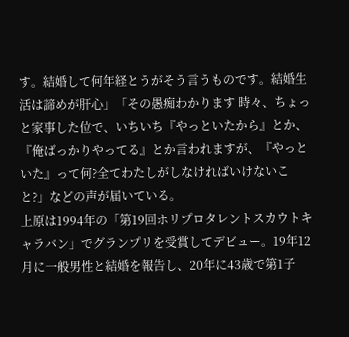す。結婚して何年経とうがそう言うものです。結婚生活は諦めが肝心」「その愚痴わかります 時々、ちょっと家事した位で、いちいち『やっといたから』とか、『俺ばっかりやってる』とか言われますが、『やっといた』って何?全てわたしがしなければいけないこと?」などの声が届いている。
上原は1994年の「第19回ホリプロタレントスカウトキャラバン」でグランプリを受賞してデビュー。19年12月に一般男性と結婚を報告し、20年に43歳で第1子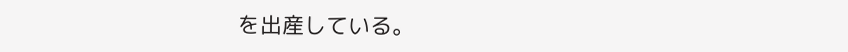を出産している。